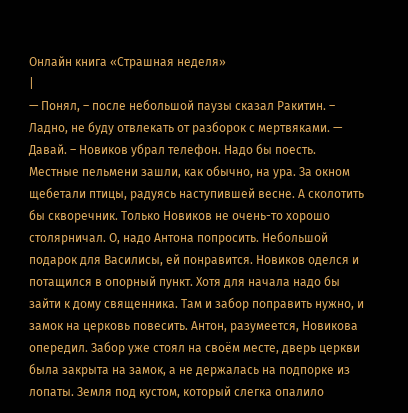Онлайн книга «Страшная неделя»
|
— Понял, – после небольшой паузы сказал Ракитин. – Ладно, не буду отвлекать от разборок с мертвяками. — Давай. – Новиков убрал телефон. Надо бы поесть. Местные пельмени зашли, как обычно, на ура. За окном щебетали птицы, радуясь наступившей весне. А сколотить бы скворечник. Только Новиков не очень-то хорошо столярничал. О, надо Антона попросить. Небольшой подарок для Василисы, ей понравится. Новиков оделся и потащился в опорный пункт. Хотя для начала надо бы зайти к дому священника. Там и забор поправить нужно, и замок на церковь повесить. Антон, разумеется, Новикова опередил. Забор уже стоял на своём месте, дверь церкви была закрыта на замок, а не держалась на подпорке из лопаты. Земля под кустом, который слегка опалило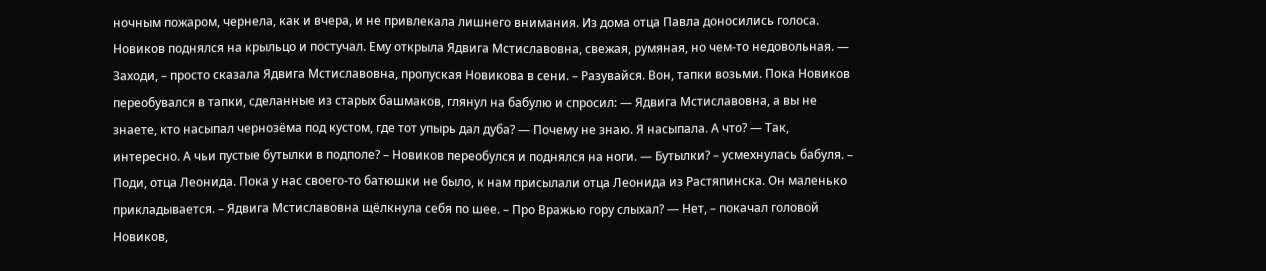ночным пожаром, чернела, как и вчера, и не привлекала лишнего внимания. Из дома отца Павла доносились голоса. Новиков поднялся на крыльцо и постучал. Ему открыла Ядвига Мстиславовна, свежая, румяная, но чем-то недовольная. — Заходи, – просто сказала Ядвига Мстиславовна, пропуская Новикова в сени. – Разувайся. Вон, тапки возьми. Пока Новиков переобувался в тапки, сделанные из старых башмаков, глянул на бабулю и спросил: — Ядвига Мстиславовна, а вы не знаете, кто насыпал чернозёма под кустом, где тот упырь дал дуба? — Почему не знаю. Я насыпала. А что? — Так, интересно. А чьи пустые бутылки в подполе? – Новиков переобулся и поднялся на ноги. — Бутылки? – усмехнулась бабуля. – Поди, отца Леонида. Пока у нас своего-то батюшки не было, к нам присылали отца Леонида из Растяпинска. Он маленько прикладывается. – Ядвига Мстиславовна щёлкнула себя по шее. – Про Вражью гору слыхал? — Нет, – покачал головой Новиков,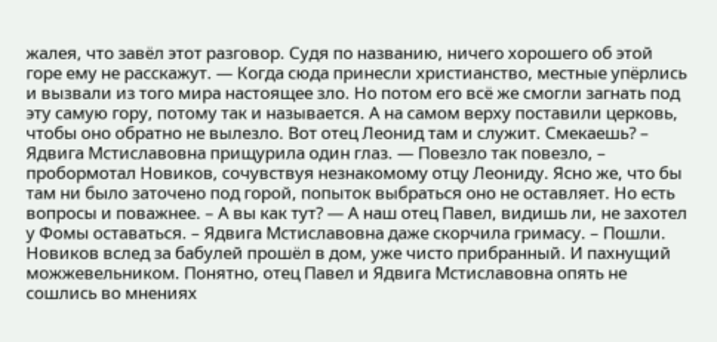жалея, что завёл этот разговор. Судя по названию, ничего хорошего об этой горе ему не расскажут. — Когда сюда принесли христианство, местные упёрлись и вызвали из того мира настоящее зло. Но потом его всё же смогли загнать под эту самую гору, потому так и называется. А на самом верху поставили церковь, чтобы оно обратно не вылезло. Вот отец Леонид там и служит. Смекаешь? – Ядвига Мстиславовна прищурила один глаз. — Повезло так повезло, – пробормотал Новиков, сочувствуя незнакомому отцу Леониду. Ясно же, что бы там ни было заточено под горой, попыток выбраться оно не оставляет. Но есть вопросы и поважнее. – А вы как тут? — А наш отец Павел, видишь ли, не захотел у Фомы оставаться. – Ядвига Мстиславовна даже скорчила гримасу. – Пошли. Новиков вслед за бабулей прошёл в дом, уже чисто прибранный. И пахнущий можжевельником. Понятно, отец Павел и Ядвига Мстиславовна опять не сошлись во мнениях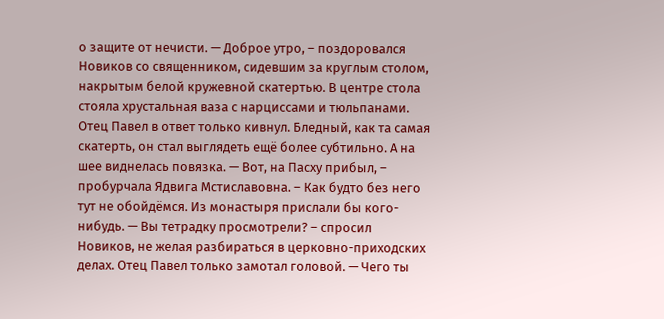о защите от нечисти. — Доброе утро, – поздоровался Новиков со священником, сидевшим за круглым столом, накрытым белой кружевной скатертью. В центре стола стояла хрустальная ваза с нарциссами и тюльпанами. Отец Павел в ответ только кивнул. Бледный, как та самая скатерть, он стал выглядеть ещё более субтильно. А на шее виднелась повязка. — Вот, на Пасху прибыл, – пробурчала Ядвига Мстиславовна. – Как будто без него тут не обойдёмся. Из монастыря прислали бы кого-нибудь. — Вы тетрадку просмотрели? – спросил Новиков, не желая разбираться в церковно-приходских делах. Отец Павел только замотал головой. — Чего ты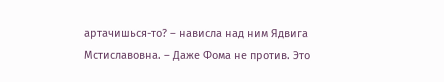артачишься-то? – нависла над ним Ядвига Мстиславовна. – Даже Фома не против. Это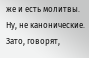же и есть молитвы. Ну, не канонические. Зато, говорят,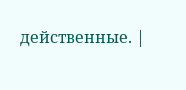действенные. |